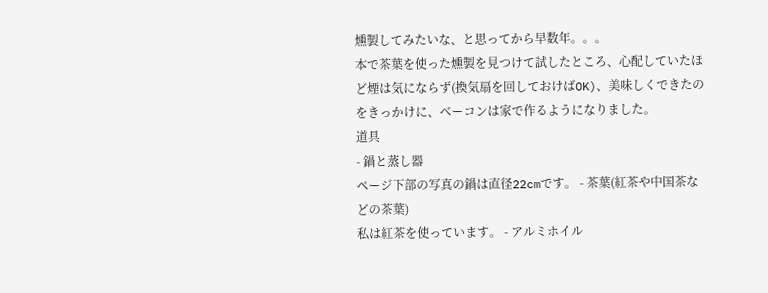燻製してみたいな、と思ってから早数年。。。
本で茶葉を使った燻製を見つけて試したところ、心配していたほど煙は気にならず(換気扇を回しておけばOK)、美味しくできたのをきっかけに、ベーコンは家で作るようになりました。
道具
- 鍋と蒸し器
ページ下部の写真の鍋は直径22cmです。 - 茶葉(紅茶や中国茶などの茶葉)
私は紅茶を使っています。 - アルミホイル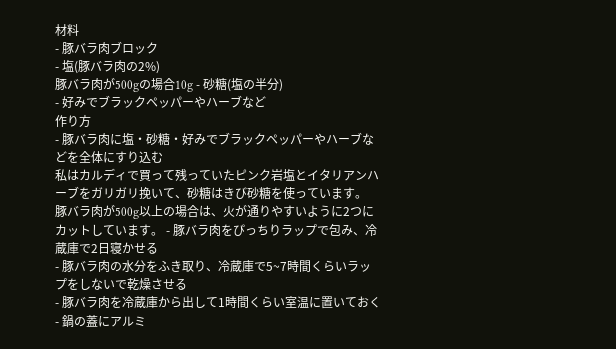材料
- 豚バラ肉ブロック
- 塩(豚バラ肉の2%)
豚バラ肉が500gの場合10g - 砂糖(塩の半分)
- 好みでブラックペッパーやハーブなど
作り方
- 豚バラ肉に塩・砂糖・好みでブラックペッパーやハーブなどを全体にすり込む
私はカルディで買って残っていたピンク岩塩とイタリアンハーブをガリガリ挽いて、砂糖はきび砂糖を使っています。
豚バラ肉が500g以上の場合は、火が通りやすいように2つにカットしています。 - 豚バラ肉をぴっちりラップで包み、冷蔵庫で2日寝かせる
- 豚バラ肉の水分をふき取り、冷蔵庫で5~7時間くらいラップをしないで乾燥させる
- 豚バラ肉を冷蔵庫から出して1時間くらい室温に置いておく
- 鍋の蓋にアルミ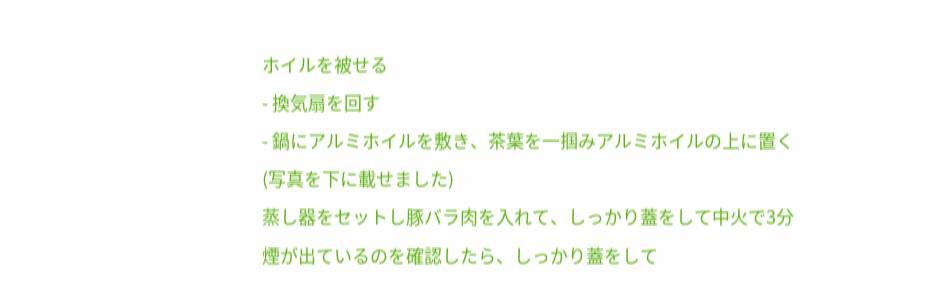ホイルを被せる
- 換気扇を回す
- 鍋にアルミホイルを敷き、茶葉を一掴みアルミホイルの上に置く
(写真を下に載せました)
蒸し器をセットし豚バラ肉を入れて、しっかり蓋をして中火で3分
煙が出ているのを確認したら、しっかり蓋をして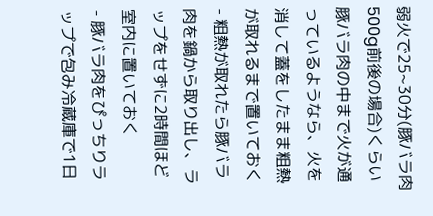弱火で25~30分(豚バラ肉500g前後の場合)くらい
豚バラ肉の中まで火が通っているようなら、火を消して蓋をしたまま粗熱が取れるまで置いておく - 粗熱が取れたら豚バラ肉を鍋から取り出し、ラップをせずに2時間ほど室内に置いておく
- 豚バラ肉をぴっちりラップで包み冷蔵庫で1日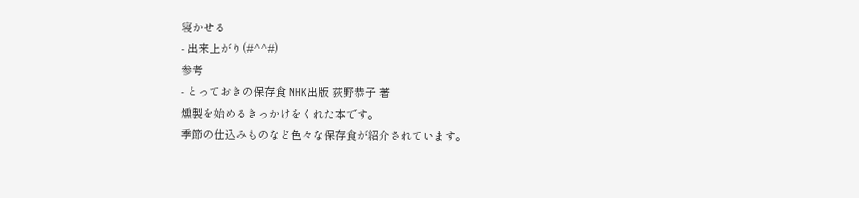寝かせる
- 出来上がり(#^^#)
参考
- とっておきの保存食 NHK出版 荻野恭子 著
燻製を始めるきっかけをくれた本です。
季節の仕込みものなど色々な保存食が紹介されています。